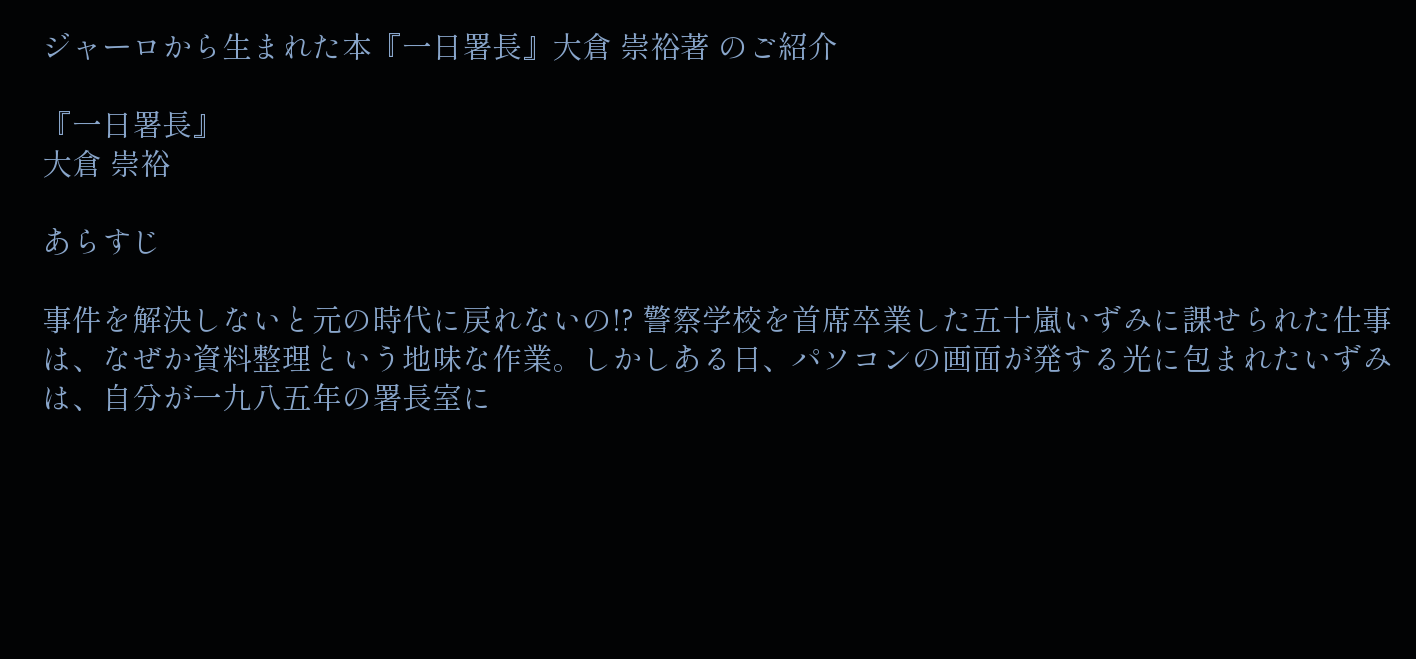ジャーロから生まれた本『一日署長』大倉 崇裕著 のご紹介

『一日署長』
大倉 崇裕

あらすじ

事件を解決しないと元の時代に戻れないの!? 警察学校を首席卒業した五十嵐いずみに課せられた仕事は、なぜか資料整理という地味な作業。しかしある日、パソコンの画面が発する光に包まれたいずみは、自分が一九八五年の署長室に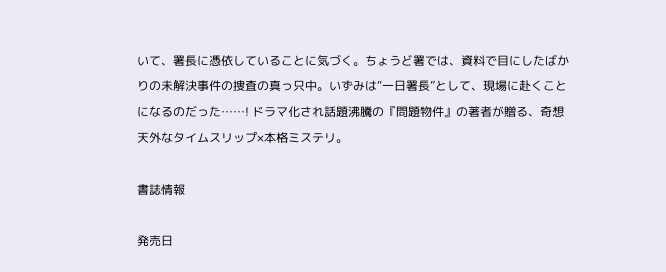いて、署長に憑依していることに気づく。ちょうど署では、資料で目にしたばかりの未解決事件の捜査の真っ只中。いずみは“一日署長”として、現場に赴くことになるのだった……! ドラマ化され話題沸騰の『問題物件』の著者が贈る、奇想天外なタイムスリップ×本格ミステリ。

書誌情報

発売日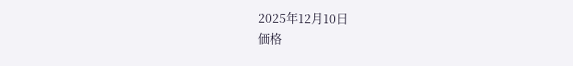2025年12月10日
価格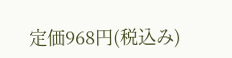定価968円(税込み)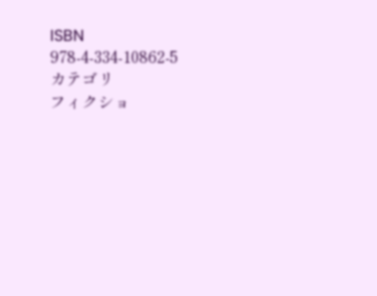ISBN
978-4-334-10862-5
カテゴリ
フィクショ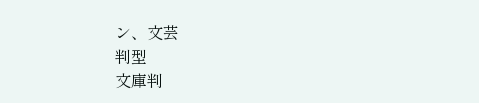ン、文芸
判型
文庫判